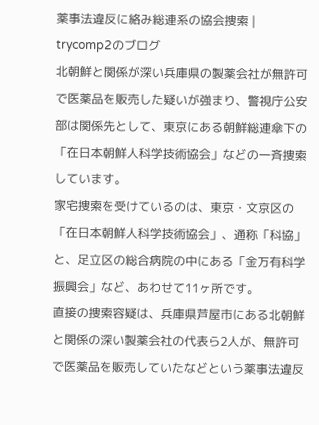薬事法違反に絡み総連系の協会捜索 | trycomp2のブログ
北朝鮮と関係が深い兵庫県の製薬会社が無許可で医薬品を販売した疑いが強まり、警視庁公安部は関係先として、東京にある朝鮮総連傘下の「在日本朝鮮人科学技術協会」などの一斉捜索しています。
家宅捜索を受けているのは、東京・文京区の「在日本朝鮮人科学技術協会」、通称「科協」と、足立区の総合病院の中にある「金万有科学振興会」など、あわせて11ヶ所です。
直接の捜索容疑は、兵庫県芦屋市にある北朝鮮と関係の深い製薬会社の代表ら2人が、無許可で医薬品を販売していたなどという薬事法違反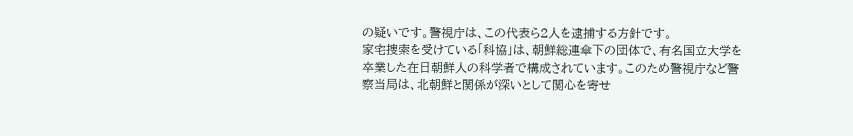の疑いです。警視庁は、この代表ら2人を逮捕する方針です。
家宅捜索を受けている「科協」は、朝鮮総連傘下の団体で、有名国立大学を卒業した在日朝鮮人の科学者で構成されています。このため警視庁など警察当局は、北朝鮮と関係が深いとして関心を寄せ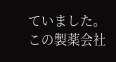ていました。
この製薬会社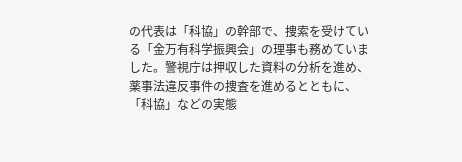の代表は「科協」の幹部で、捜索を受けている「金万有科学振興会」の理事も務めていました。警視庁は押収した資料の分析を進め、薬事法違反事件の捜査を進めるとともに、「科協」などの実態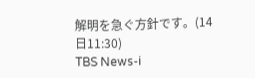解明を急ぐ方針です。(14日11:30)
TBS News-i